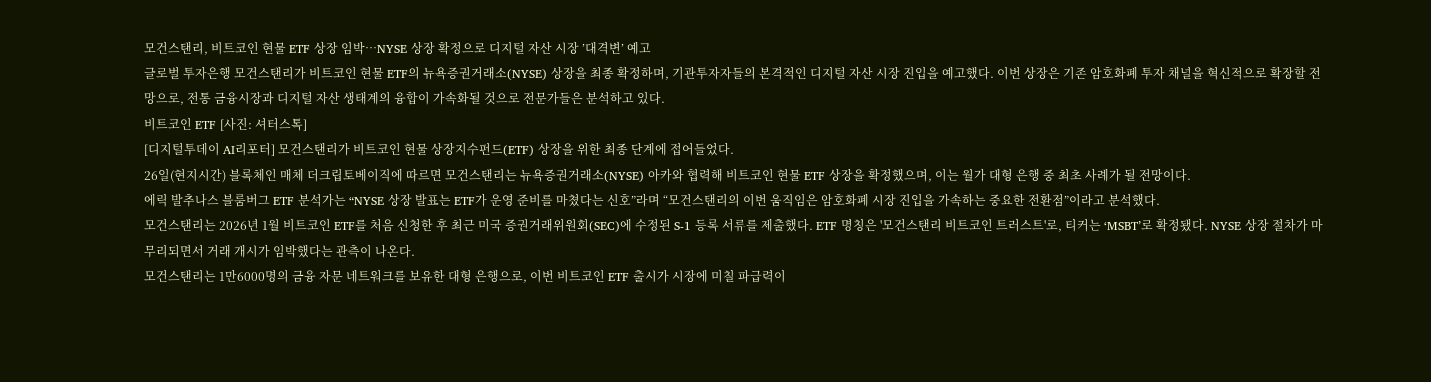모건스탠리, 비트코인 현물 ETF 상장 임박…NYSE 상장 확정으로 디지털 자산 시장 ’대격변’ 예고
글로벌 투자은행 모건스탠리가 비트코인 현물 ETF의 뉴욕증권거래소(NYSE) 상장을 최종 확정하며, 기관투자자들의 본격적인 디지털 자산 시장 진입을 예고했다. 이번 상장은 기존 암호화폐 투자 채널을 혁신적으로 확장할 전망으로, 전통 금융시장과 디지털 자산 생태계의 융합이 가속화될 것으로 전문가들은 분석하고 있다.
비트코인 ETF [사진: 셔터스톡]
[디지털투데이 AI리포터] 모건스탠리가 비트코인 현물 상장지수펀드(ETF) 상장을 위한 최종 단계에 접어들었다.
26일(현지시간) 블록체인 매체 더크립토베이직에 따르면 모건스탠리는 뉴욕증권거래소(NYSE) 아카와 협력해 비트코인 현물 ETF 상장을 확정했으며, 이는 월가 대형 은행 중 최초 사례가 될 전망이다.
에릭 발추나스 블룸버그 ETF 분석가는 “NYSE 상장 발표는 ETF가 운영 준비를 마쳤다는 신호”라며 “모건스탠리의 이번 움직임은 암호화폐 시장 진입을 가속하는 중요한 전환점”이라고 분석했다.
모건스탠리는 2026년 1월 비트코인 ETF를 처음 신청한 후 최근 미국 증권거래위원회(SEC)에 수정된 S-1 등록 서류를 제출했다. ETF 명칭은 '모건스탠리 비트코인 트러스트'로, 티커는 ‘MSBT’로 확정됐다. NYSE 상장 절차가 마무리되면서 거래 개시가 임박했다는 관측이 나온다.
모건스탠리는 1만6000명의 금융 자문 네트워크를 보유한 대형 은행으로, 이번 비트코인 ETF 출시가 시장에 미칠 파급력이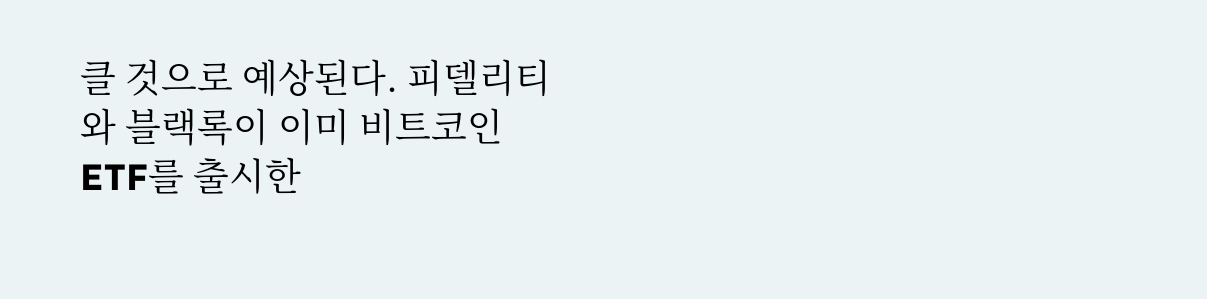클 것으로 예상된다. 피델리티와 블랙록이 이미 비트코인 ETF를 출시한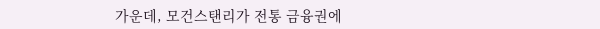가운데, 모건스탠리가 전통 금융권에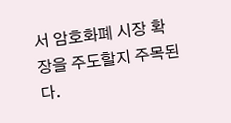서 암호화폐 시장 확장을 주도할지 주목된다.